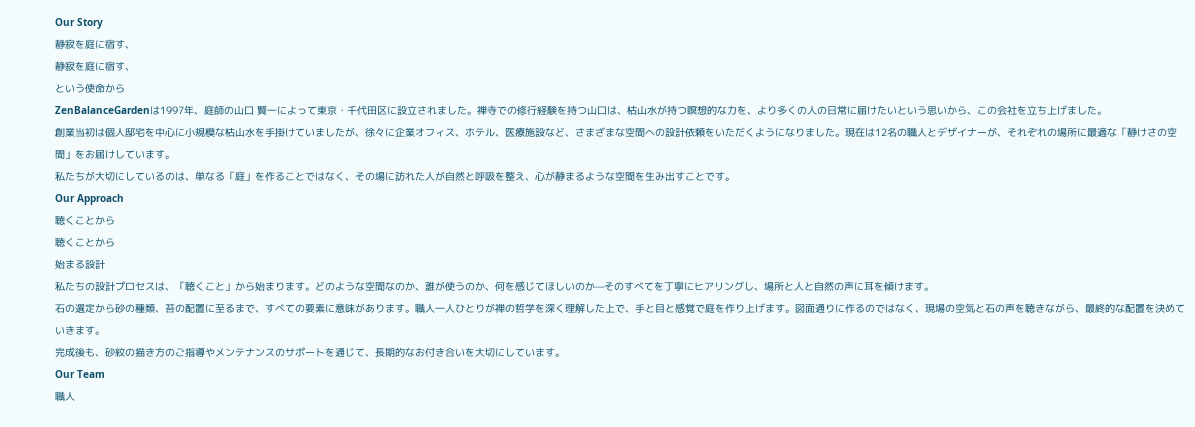Our Story
静寂を庭に宿す、
静寂を庭に宿す、
という使命から
ZenBalanceGardenは1997年、庭師の山口 賢一によって東京・千代田区に設立されました。禅寺での修行経験を持つ山口は、枯山水が持つ瞑想的な力を、より多くの人の日常に届けたいという思いから、この会社を立ち上げました。
創業当初は個人邸宅を中心に小規模な枯山水を手掛けていましたが、徐々に企業オフィス、ホテル、医療施設など、さまざまな空間への設計依頼をいただくようになりました。現在は12名の職人とデザイナーが、それぞれの場所に最適な「静けさの空間」をお届けしています。
私たちが大切にしているのは、単なる「庭」を作ることではなく、その場に訪れた人が自然と呼吸を整え、心が静まるような空間を生み出すことです。
Our Approach
聴くことから
聴くことから
始まる設計
私たちの設計プロセスは、「聴くこと」から始まります。どのような空間なのか、誰が使うのか、何を感じてほしいのか—そのすべてを丁寧にヒアリングし、場所と人と自然の声に耳を傾けます。
石の選定から砂の種類、苔の配置に至るまで、すべての要素に意味があります。職人一人ひとりが禅の哲学を深く理解した上で、手と目と感覚で庭を作り上げます。図面通りに作るのではなく、現場の空気と石の声を聴きながら、最終的な配置を決めていきます。
完成後も、砂紋の描き方のご指導やメンテナンスのサポートを通じて、長期的なお付き合いを大切にしています。
Our Team
職人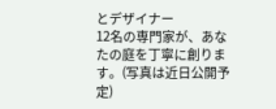とデザイナー
12名の専門家が、あなたの庭を丁寧に創ります。(写真は近日公開予定)